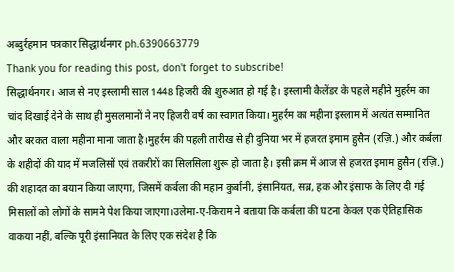अब्दुर्रहमान पत्रकार सिद्धार्थनगर ph.6390663779
Thank you for reading this post, don't forget to subscribe!
सिद्धार्थनगर। आज से नए इस्लामी साल 1448 हिजरी की शुरुआत हो गई है। इस्लामी कैलेंडर के पहले महीने मुहर्रम का चांद दिखाई देने के साथ ही मुसलमानों ने नए हिजरी वर्ष का स्वागत किया। मुहर्रम का महीना इस्लाम में अत्यंत सम्मानित और बरकत वाला महीना माना जाता है।मुहर्रम की पहली तारीख से ही दुनिया भर में हजरत इमाम हुसैन (रज़ि.) और कर्बला के शहीदों की याद में मजलिसों एवं तकरीरों का सिलसिला शुरू हो जाता है। इसी क्रम में आज से हजरत इमाम हुसैन (रज़ि.) की शहादत का बयान किया जाएगा, जिसमें कर्बला की महान कुर्बानी, इंसानियत, सब्र, हक और इंसाफ के लिए दी गई मिसालों को लोगों के सामने पेश किया जाएगा।उलेमा-ए-किराम ने बताया कि कर्बला की घटना केवल एक ऐतिहासिक वाकया नहीं, बल्कि पूरी इंसानियत के लिए एक संदेश है कि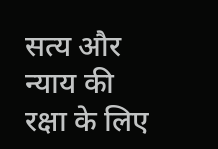सत्य और न्याय की रक्षा के लिए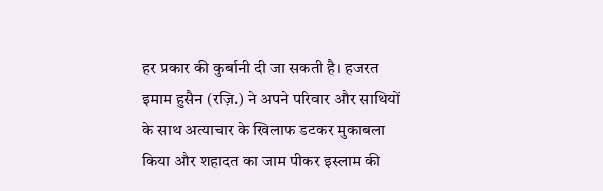हर प्रकार की कुर्बानी दी जा सकती है। हजरत इमाम हुसैन (रज़ि.) ने अपने परिवार और साथियों के साथ अत्याचार के खिलाफ डटकर मुकाबला किया और शहादत का जाम पीकर इस्लाम की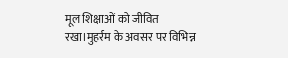मूल शिक्षाओं को जीवित रखा।मुहर्रम के अवसर पर विभिन्न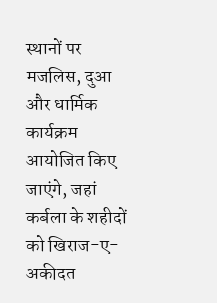स्थानों पर मजलिस, दुआ और धार्मिक कार्यक्रम आयोजित किए जाएंगे, जहां कर्बला के शहीदों को खिराज-ए-अकीदत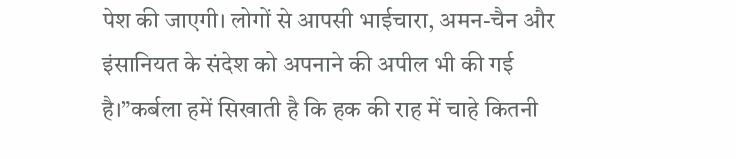पेश की जाएगी। लोगों से आपसी भाईचारा, अमन-चैन और इंसानियत के संदेश को अपनाने की अपील भी की गई है।”कर्बला हमें सिखाती है कि हक की राह में चाहे कितनी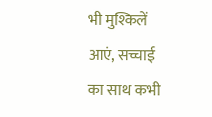भी मुश्किलें आएं, सच्चाई का साथ कभी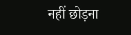नहीं छोड़ना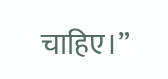चाहिए।”